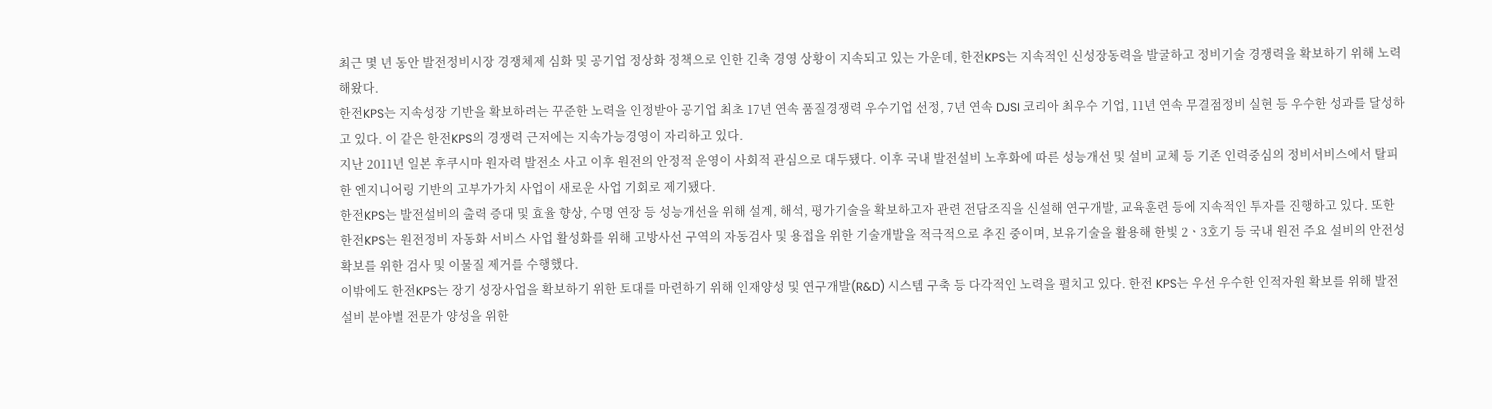최근 몇 년 동안 발전정비시장 경쟁체제 심화 및 공기업 정상화 정책으로 인한 긴축 경영 상황이 지속되고 있는 가운데, 한전KPS는 지속적인 신성장동력을 발굴하고 정비기술 경쟁력을 확보하기 위해 노력해왔다.
한전KPS는 지속성장 기반을 확보하려는 꾸준한 노력을 인정받아 공기업 최초 17년 연속 품질경쟁력 우수기업 선정, 7년 연속 DJSI 코리아 최우수 기업, 11년 연속 무결점정비 실현 등 우수한 성과를 달성하고 있다. 이 같은 한전KPS의 경쟁력 근저에는 지속가능경영이 자리하고 있다.
지난 2011년 일본 후쿠시마 원자력 발전소 사고 이후 원전의 안정적 운영이 사회적 관심으로 대두됐다. 이후 국내 발전설비 노후화에 따른 성능개선 및 설비 교체 등 기존 인력중심의 정비서비스에서 탈피한 엔지니어링 기반의 고부가가치 사업이 새로운 사업 기회로 제기됐다.
한전KPS는 발전설비의 출력 증대 및 효율 향상, 수명 연장 등 성능개선을 위해 설계, 해석, 평가기술을 확보하고자 관련 전담조직을 신설해 연구개발, 교육훈련 등에 지속적인 투자를 진행하고 있다. 또한 한전KPS는 원전정비 자동화 서비스 사업 활성화를 위해 고방사선 구역의 자동검사 및 용접을 위한 기술개발을 적극적으로 추진 중이며, 보유기술을 활용해 한빛 2ㆍ3호기 등 국내 원전 주요 설비의 안전성 확보를 위한 검사 및 이물질 제거를 수행했다.
이밖에도 한전KPS는 장기 성장사업을 확보하기 위한 토대를 마련하기 위해 인재양성 및 연구개발(R&D) 시스템 구축 등 다각적인 노력을 펼치고 있다. 한전 KPS는 우선 우수한 인적자원 확보를 위해 발전설비 분야별 전문가 양성을 위한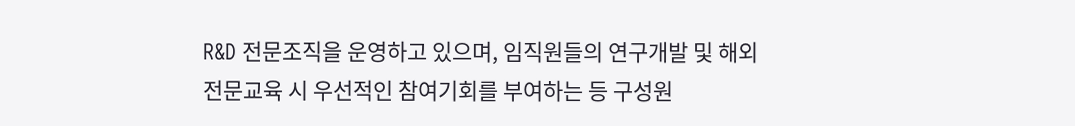R&D 전문조직을 운영하고 있으며, 임직원들의 연구개발 및 해외 전문교육 시 우선적인 참여기회를 부여하는 등 구성원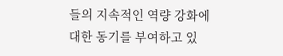들의 지속적인 역량 강화에 대한 동기를 부여하고 있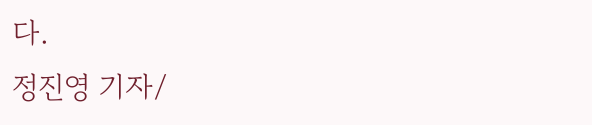다.
정진영 기자/